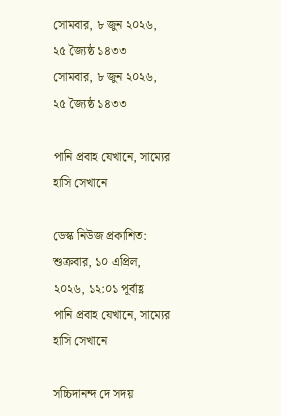সোমবার, ৮ জুন ২০২৬, ২৫ জ্যৈষ্ঠ ১৪৩৩
সোমবার, ৮ জুন ২০২৬, ২৫ জ্যৈষ্ঠ ১৪৩৩

পানি প্রবাহ যেখানে, সাম্যের হাসি সেখানে

ডেস্ক নিউজ প্রকাশিত: শুক্রবার, ১০ এপ্রিল, ২০২৬, ১২:০১ পূর্বাহ্ণ
পানি প্রবাহ যেখানে, সাম্যের হাসি সেখানে

সচ্চিদানন্দ দে সদয়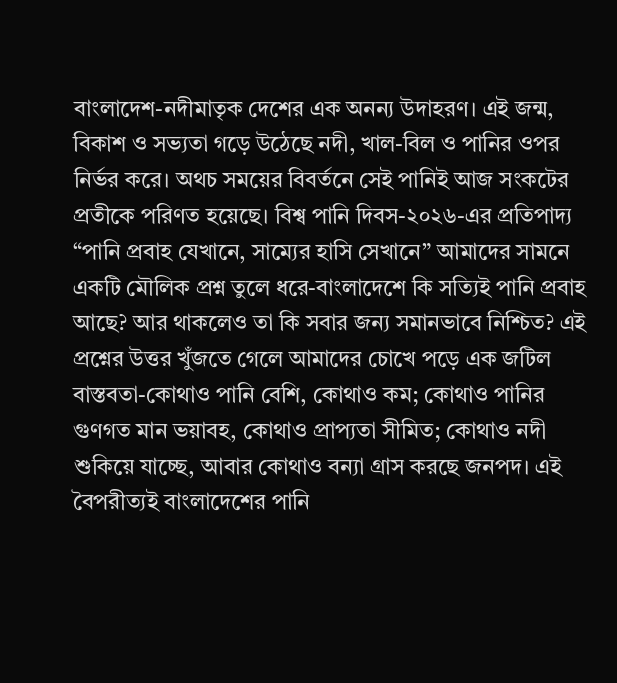বাংলাদেশ-নদীমাতৃক দেশের এক অনন্য উদাহরণ। এই জন্ম, বিকাশ ও সভ্যতা গড়ে উঠেছে নদী, খাল-বিল ও পানির ওপর নির্ভর করে। অথচ সময়ের বিবর্তনে সেই পানিই আজ সংকটের প্রতীকে পরিণত হয়েছে। বিশ্ব পানি দিবস-২০২৬-এর প্রতিপাদ্য “পানি প্রবাহ যেখানে, সাম্যের হাসি সেখানে” আমাদের সামনে একটি মৌলিক প্রশ্ন তুলে ধরে-বাংলাদেশে কি সত্যিই পানি প্রবাহ আছে? আর থাকলেও তা কি সবার জন্য সমানভাবে নিশ্চিত? এই প্রশ্নের উত্তর খুঁজতে গেলে আমাদের চোখে পড়ে এক জটিল বাস্তবতা-কোথাও পানি বেশি, কোথাও কম; কোথাও পানির গুণগত মান ভয়াবহ, কোথাও প্রাপ্যতা সীমিত; কোথাও নদী শুকিয়ে যাচ্ছে, আবার কোথাও বন্যা গ্রাস করছে জনপদ। এই বৈপরীত্যই বাংলাদেশের পানি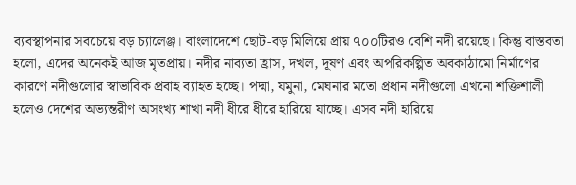ব্যবস্থাপনার সবচেয়ে বড় চ্যালেঞ্জ। বাংলাদেশে ছোট-বড় মিলিয়ে প্রায় ৭০০টিরও বেশি নদী রয়েছে। কিন্তু বাস্তবতা হলো, এদের অনেকই আজ মৃতপ্রায়। নদীর নাব্যতা হ্রাস, দখল, দূষণ এবং অপরিকল্পিত অবকাঠামো নির্মাণের কারণে নদীগুলোর স্বাভাবিক প্রবাহ ব্যাহত হচ্ছে। পদ্মা, যমুনা, মেঘনার মতো প্রধান নদীগুলো এখনো শক্তিশালী হলেও দেশের অভ্যন্তরীণ অসংখ্য শাখা নদী ধীরে ধীরে হারিয়ে যাচ্ছে। এসব নদী হারিয়ে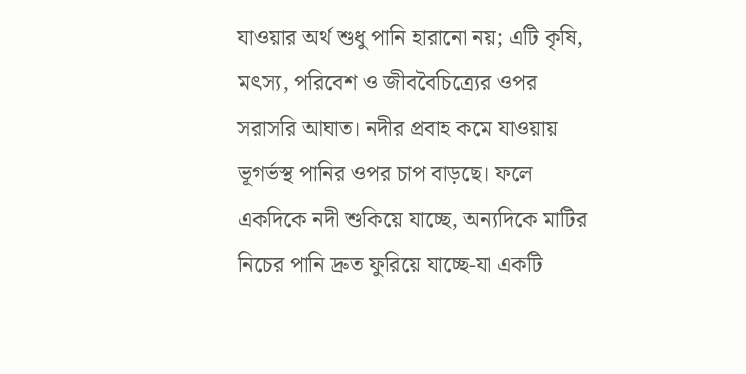যাওয়ার অর্থ শুধু পানি হারানো নয়; এটি কৃষি, মৎস্য, পরিবেশ ও জীববৈচিত্র্যের ওপর সরাসরি আঘাত। নদীর প্রবাহ কমে যাওয়ায় ভূগর্ভস্থ পানির ওপর চাপ বাড়ছে। ফলে একদিকে নদী শুকিয়ে যাচ্ছে, অন্যদিকে মাটির নিচের পানি দ্রুত ফুরিয়ে যাচ্ছে-যা একটি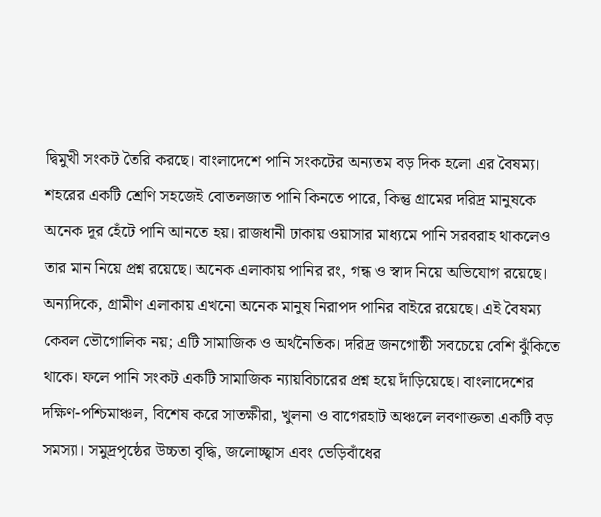দ্বিমুখী সংকট তৈরি করছে। বাংলাদেশে পানি সংকটের অন্যতম বড় দিক হলো এর বৈষম্য। শহরের একটি শ্রেণি সহজেই বোতলজাত পানি কিনতে পারে, কিন্তু গ্রামের দরিদ্র মানুষকে অনেক দূর হেঁটে পানি আনতে হয়। রাজধানী ঢাকায় ওয়াসার মাধ্যমে পানি সরবরাহ থাকলেও তার মান নিয়ে প্রশ্ন রয়েছে। অনেক এলাকায় পানির রং, গন্ধ ও স্বাদ নিয়ে অভিযোগ রয়েছে। অন্যদিকে, গ্রামীণ এলাকায় এখনো অনেক মানুষ নিরাপদ পানির বাইরে রয়েছে। এই বৈষম্য কেবল ভৌগোলিক নয়; এটি সামাজিক ও অর্থনৈতিক। দরিদ্র জনগোষ্ঠী সবচেয়ে বেশি ঝুঁকিতে থাকে। ফলে পানি সংকট একটি সামাজিক ন্যায়বিচারের প্রশ্ন হয়ে দাঁড়িয়েছে। বাংলাদেশের দক্ষিণ-পশ্চিমাঞ্চল, বিশেষ করে সাতক্ষীরা, খুলনা ও বাগেরহাট অঞ্চলে লবণাক্ততা একটি বড় সমস্যা। সমুদ্রপৃষ্ঠের উচ্চতা বৃদ্ধি, জলোচ্ছ্বাস এবং ভেড়িবাঁধের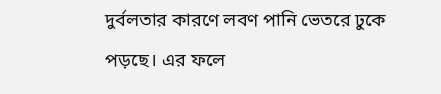দুর্বলতার কারণে লবণ পানি ভেতরে ঢুকে পড়ছে। এর ফলে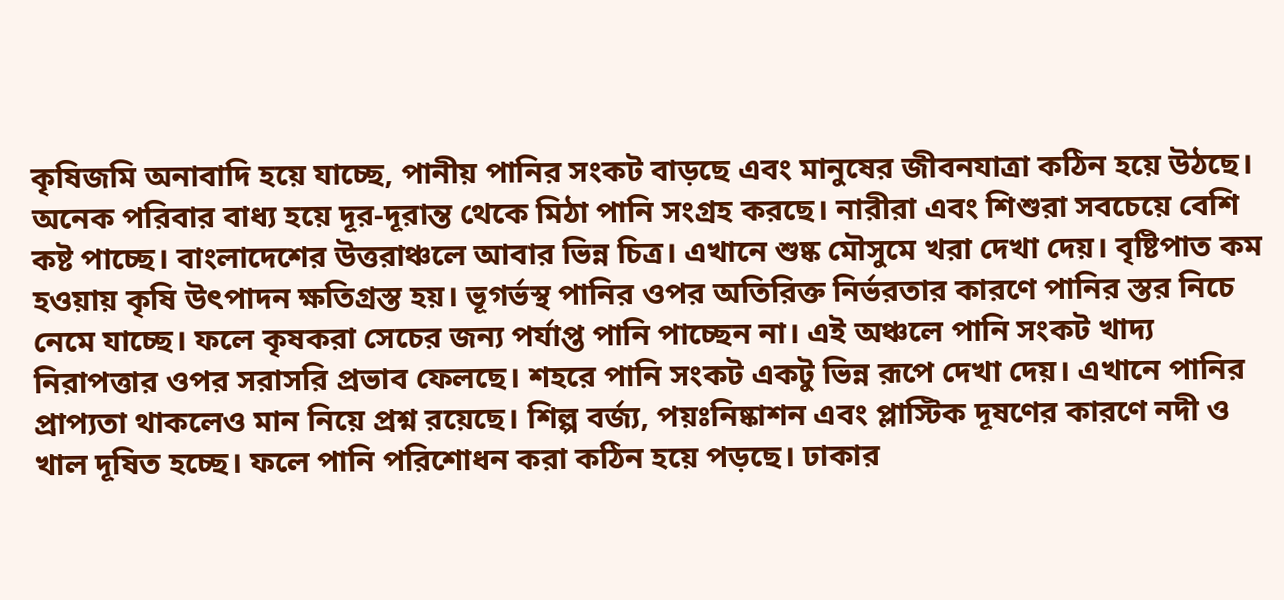কৃষিজমি অনাবাদি হয়ে যাচ্ছে, পানীয় পানির সংকট বাড়ছে এবং মানুষের জীবনযাত্রা কঠিন হয়ে উঠছে। অনেক পরিবার বাধ্য হয়ে দূর-দূরান্ত থেকে মিঠা পানি সংগ্রহ করছে। নারীরা এবং শিশুরা সবচেয়ে বেশি কষ্ট পাচ্ছে। বাংলাদেশের উত্তরাঞ্চলে আবার ভিন্ন চিত্র। এখানে শুষ্ক মৌসুমে খরা দেখা দেয়। বৃষ্টিপাত কম হওয়ায় কৃষি উৎপাদন ক্ষতিগ্রস্ত হয়। ভূগর্ভস্থ পানির ওপর অতিরিক্ত নির্ভরতার কারণে পানির স্তর নিচে নেমে যাচ্ছে। ফলে কৃষকরা সেচের জন্য পর্যাপ্ত পানি পাচ্ছেন না। এই অঞ্চলে পানি সংকট খাদ্য নিরাপত্তার ওপর সরাসরি প্রভাব ফেলছে। শহরে পানি সংকট একটু ভিন্ন রূপে দেখা দেয়। এখানে পানির প্রাপ্যতা থাকলেও মান নিয়ে প্রশ্ন রয়েছে। শিল্প বর্জ্য, পয়ঃনিষ্কাশন এবং প্লাস্টিক দূষণের কারণে নদী ও খাল দূষিত হচ্ছে। ফলে পানি পরিশোধন করা কঠিন হয়ে পড়ছে। ঢাকার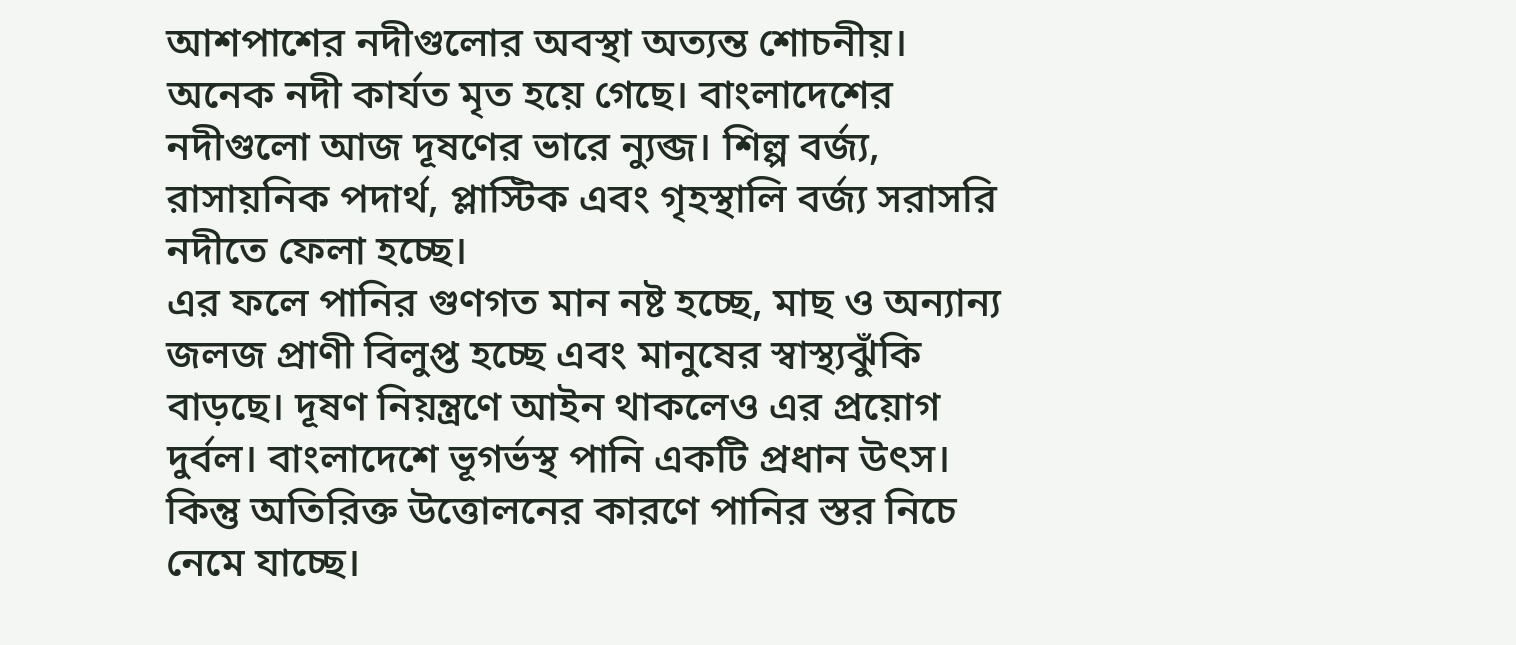আশপাশের নদীগুলোর অবস্থা অত্যন্ত শোচনীয়। অনেক নদী কার্যত মৃত হয়ে গেছে। বাংলাদেশের নদীগুলো আজ দূষণের ভারে ন্যুব্জ। শিল্প বর্জ্য, রাসায়নিক পদার্থ, প্লাস্টিক এবং গৃহস্থালি বর্জ্য সরাসরি নদীতে ফেলা হচ্ছে।
এর ফলে পানির গুণগত মান নষ্ট হচ্ছে, মাছ ও অন্যান্য জলজ প্রাণী বিলুপ্ত হচ্ছে এবং মানুষের স্বাস্থ্যঝুঁকি বাড়ছে। দূষণ নিয়ন্ত্রণে আইন থাকলেও এর প্রয়োগ দুর্বল। বাংলাদেশে ভূগর্ভস্থ পানি একটি প্রধান উৎস। কিন্তু অতিরিক্ত উত্তোলনের কারণে পানির স্তর নিচে নেমে যাচ্ছে।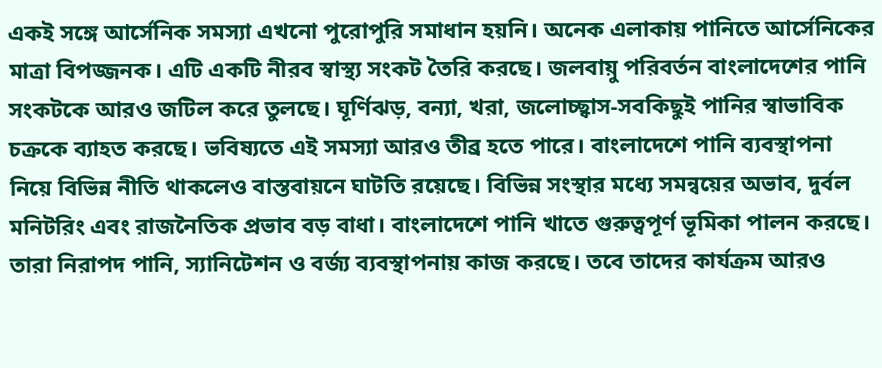একই সঙ্গে আর্সেনিক সমস্যা এখনো পুরোপুরি সমাধান হয়নি। অনেক এলাকায় পানিতে আর্সেনিকের মাত্রা বিপজ্জনক। এটি একটি নীরব স্বাস্থ্য সংকট তৈরি করছে। জলবায়ু পরিবর্তন বাংলাদেশের পানি সংকটকে আরও জটিল করে তুলছে। ঘূর্ণিঝড়, বন্যা, খরা, জলোচ্ছ্বাস-সবকিছুই পানির স্বাভাবিক চক্রকে ব্যাহত করছে। ভবিষ্যতে এই সমস্যা আরও তীব্র হতে পারে। বাংলাদেশে পানি ব্যবস্থাপনা নিয়ে বিভিন্ন নীতি থাকলেও বাস্তবায়নে ঘাটতি রয়েছে। বিভিন্ন সংস্থার মধ্যে সমন্বয়ের অভাব, দুর্বল মনিটরিং এবং রাজনৈতিক প্রভাব বড় বাধা। বাংলাদেশে পানি খাতে গুরুত্বপূর্ণ ভূমিকা পালন করছে। তারা নিরাপদ পানি, স্যানিটেশন ও বর্জ্য ব্যবস্থাপনায় কাজ করছে। তবে তাদের কার্যক্রম আরও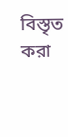বিস্তৃত করা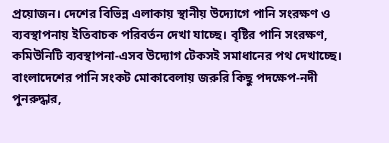প্রয়োজন। দেশের বিভিন্ন এলাকায় স্থানীয় উদ্যোগে পানি সংরক্ষণ ও ব্যবস্থাপনায় ইতিবাচক পরিবর্তন দেখা যাচ্ছে। বৃষ্টির পানি সংরক্ষণ, কমিউনিটি ব্যবস্থাপনা-এসব উদ্যোগ টেকসই সমাধানের পথ দেখাচ্ছে। বাংলাদেশের পানি সংকট মোকাবেলায় জরুরি কিছু পদক্ষেপ-নদী পুনরুদ্ধার,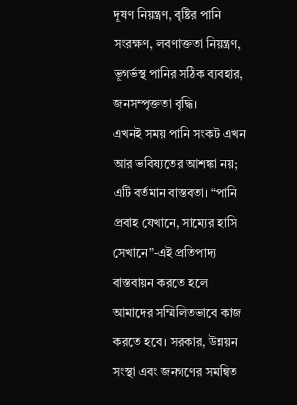দূষণ নিয়ন্ত্রণ, বৃষ্টির পানি সংরক্ষণ, লবণাক্ততা নিয়ন্ত্রণ, ভূগর্ভস্থ পানির সঠিক ব্যবহার, জনসম্পৃক্ততা বৃদ্ধি।
এখনই সময় পানি সংকট এখন আর ভবিষ্যতের আশঙ্কা নয়; এটি বর্তমান বাস্তবতা। “পানি প্রবাহ যেখানে, সাম্যের হাসি সেখানে”-এই প্রতিপাদ্য বাস্তবায়ন করতে হলে আমাদের সম্মিলিতভাবে কাজ করতে হবে। সরকার, উন্নয়ন সংস্থা এবং জনগণের সমন্বিত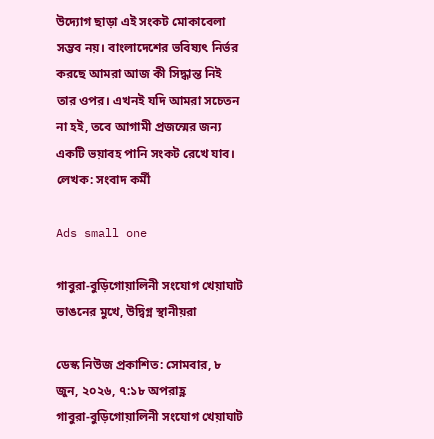উদ্যোগ ছাড়া এই সংকট মোকাবেলা সম্ভব নয়। বাংলাদেশের ভবিষ্যৎ নির্ভর করছে আমরা আজ কী সিদ্ধান্ত নিই তার ওপর। এখনই যদি আমরা সচেতন না হই, তবে আগামী প্রজন্মের জন্য একটি ভয়াবহ পানি সংকট রেখে যাব। লেখক: সংবাদ কর্মী

Ads small one

গাবুরা-বুড়িগোয়ালিনী সংযোগ খেয়াঘাট ভাঙনের মুখে, উদ্বিগ্ন স্থানীয়রা

ডেস্ক নিউজ প্রকাশিত: সোমবার, ৮ জুন, ২০২৬, ৭:১৮ অপরাহ্ণ
গাবুরা-বুড়িগোয়ালিনী সংযোগ খেয়াঘাট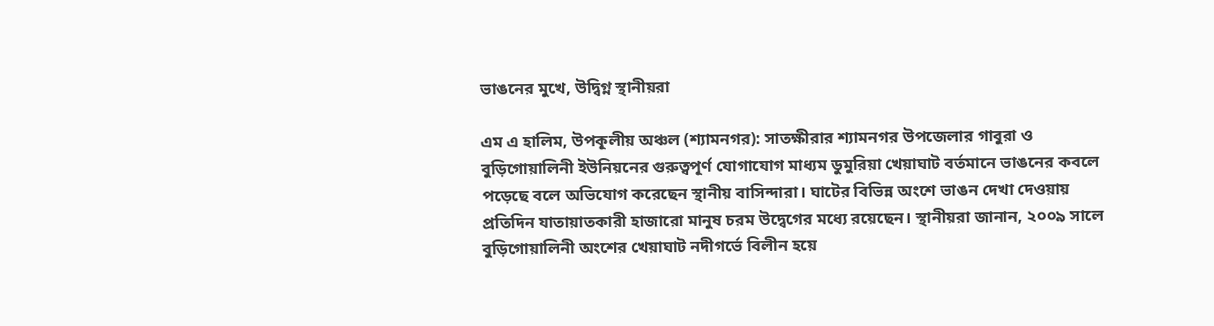ভাঙনের মুখে, উদ্বিগ্ন স্থানীয়রা

এম এ হালিম, উপকূলীয় অঞ্চল (শ্যামনগর): সাতক্ষীরার শ্যামনগর উপজেলার গাবুরা ও বুড়িগোয়ালিনী ইউনিয়নের গুরুত্বপূর্ণ যোগাযোগ মাধ্যম ডুমুরিয়া খেয়াঘাট বর্তমানে ভাঙনের কবলে পড়েছে বলে অভিযোগ করেছেন স্থানীয় বাসিন্দারা। ঘাটের বিভিন্ন অংশে ভাঙন দেখা দেওয়ায় প্রতিদিন যাতায়াতকারী হাজারো মানুষ চরম উদ্বেগের মধ্যে রয়েছেন। স্থানীয়রা জানান, ২০০৯ সালে বুড়িগোয়ালিনী অংশের খেয়াঘাট নদীগর্ভে বিলীন হয়ে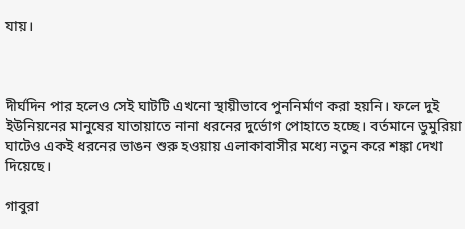যায়।



দীর্ঘদিন পার হলেও সেই ঘাটটি এখনো স্থায়ীভাবে পুননির্মাণ করা হয়নি। ফলে দুই ইউনিয়নের মানুষের যাতায়াতে নানা ধরনের দুর্ভোগ পোহাতে হচ্ছে। বর্তমানে ডুমুরিয়া ঘাটেও একই ধরনের ভাঙন শুরু হওয়ায় এলাকাবাসীর মধ্যে নতুন করে শঙ্কা দেখা দিয়েছে।

গাবুরা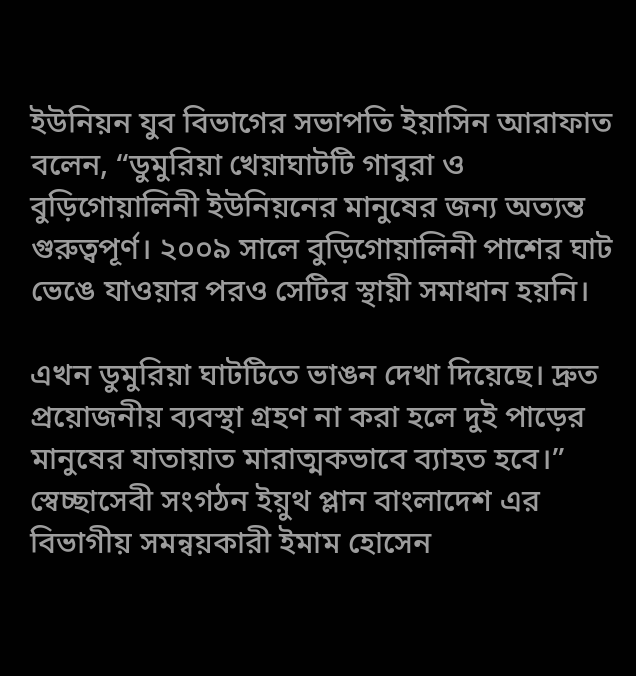ইউনিয়ন যুব বিভাগের সভাপতি ইয়াসিন আরাফাত বলেন, “ডুমুরিয়া খেয়াঘাটটি গাবুরা ও বুড়িগোয়ালিনী ইউনিয়নের মানুষের জন্য অত্যন্ত গুরুত্বপূর্ণ। ২০০৯ সালে বুড়িগোয়ালিনী পাশের ঘাট ভেঙে যাওয়ার পরও সেটির স্থায়ী সমাধান হয়নি।

এখন ডুমুরিয়া ঘাটটিতে ভাঙন দেখা দিয়েছে। দ্রুত প্রয়োজনীয় ব্যবস্থা গ্রহণ না করা হলে দুই পাড়ের মানুষের যাতায়াত মারাত্মকভাবে ব্যাহত হবে।” স্বেচ্ছাসেবী সংগঠন ইয়ুথ প্লান বাংলাদেশ এর বিভাগীয় সমন্বয়কারী ইমাম হোসেন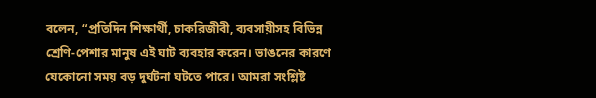বলেন, “প্রতিদিন শিক্ষার্থী, চাকরিজীবী, ব্যবসায়ীসহ বিভিন্ন শ্রেণি-পেশার মানুষ এই ঘাট ব্যবহার করেন। ভাঙনের কারণে যেকোনো সময় বড় দুর্ঘটনা ঘটতে পারে। আমরা সংশ্লিষ্ট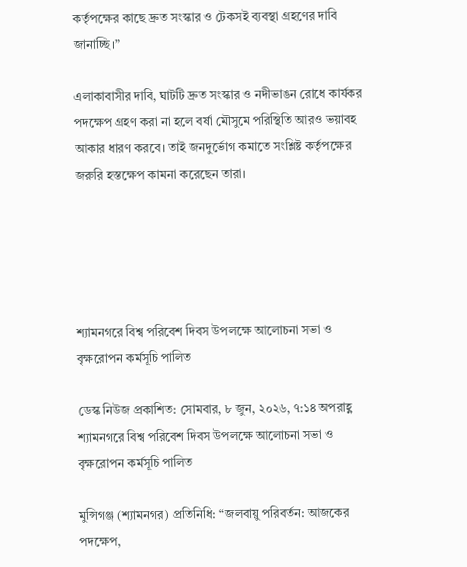কর্তৃপক্ষের কাছে দ্রুত সংস্কার ও টেকসই ব্যবস্থা গ্রহণের দাবি জানাচ্ছি।”

এলাকাবাসীর দাবি, ঘাটটি দ্রুত সংস্কার ও নদীভাঙন রোধে কার্যকর পদক্ষেপ গ্রহণ করা না হলে বর্ষা মৌসুমে পরিস্থিতি আরও ভয়াবহ আকার ধারণ করবে। তাই জনদুর্ভোগ কমাতে সংশ্লিষ্ট কর্তৃপক্ষের জরুরি হস্তক্ষেপ কামনা করেছেন তারা।





শ্যামনগরে বিশ্ব পরিবেশ দিবস উপলক্ষে আলোচনা সভা ও বৃক্ষরোপন কর্মসূচি পালিত

ডেস্ক নিউজ প্রকাশিত: সোমবার, ৮ জুন, ২০২৬, ৭:১৪ অপরাহ্ণ
শ্যামনগরে বিশ্ব পরিবেশ দিবস উপলক্ষে আলোচনা সভা ও বৃক্ষরোপন কর্মসূচি পালিত

মুন্সিগঞ্জ (শ্যামনগর) প্রতিনিধি: “জলবায়ু পরিবর্তন: আজকের পদক্ষেপ,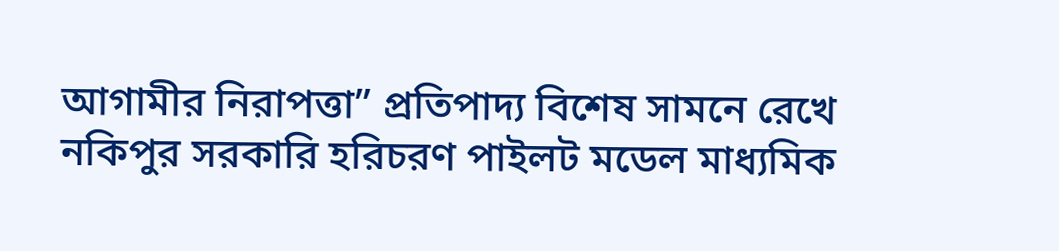আগামীর নিরাপত্তা” প্রতিপাদ্য বিশেষ সামনে রেখে নকিপুর সরকারি হরিচরণ পাইলট মডেল মাধ্যমিক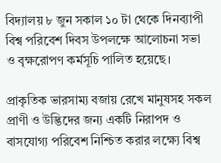বিদ্যালয় ৮ জুন সকাল ১০ টা থেকে দিনব্যাপী বিশ্ব পরিবেশ দিবস উপলক্ষে আলোচনা সভা ও বৃক্ষরোপণ কর্মসূচি পালিত হয়েছে।

প্রাকৃতিক ভারসাম্য বজায় রেখে মানুষসহ সকল প্রাণী ও উদ্ভিদের জন্য একটি নিরাপদ ও বাসযোগ্য পরিবেশ নিশ্চিত করার লক্ষ্যে বিশ্ব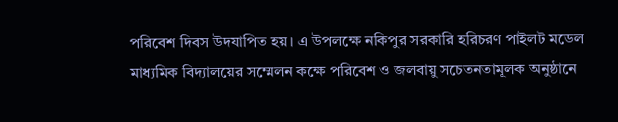পরিবেশ দিবস উদযাপিত হয়। এ উপলক্ষে নকিপুর সরকারি হরিচরণ পাইলট মডেল মাধ্যমিক বিদ্যালয়ের সম্মেলন কক্ষে পরিবেশ ও জলবায়ু সচেতনতামূলক অনুষ্ঠানে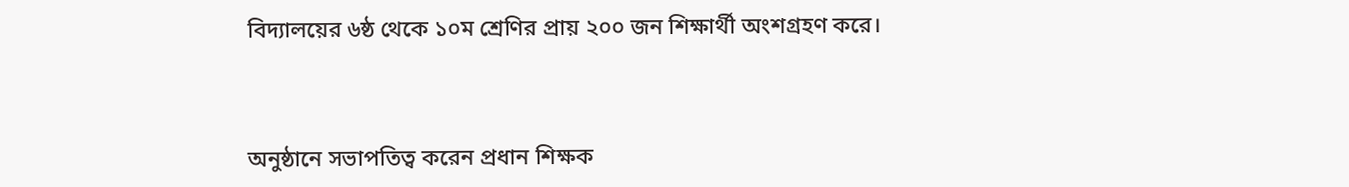বিদ্যালয়ের ৬ষ্ঠ থেকে ১০ম শ্রেণির প্রায় ২০০ জন শিক্ষার্থী অংশগ্রহণ করে।



অনুষ্ঠানে সভাপতিত্ব করেন প্রধান শিক্ষক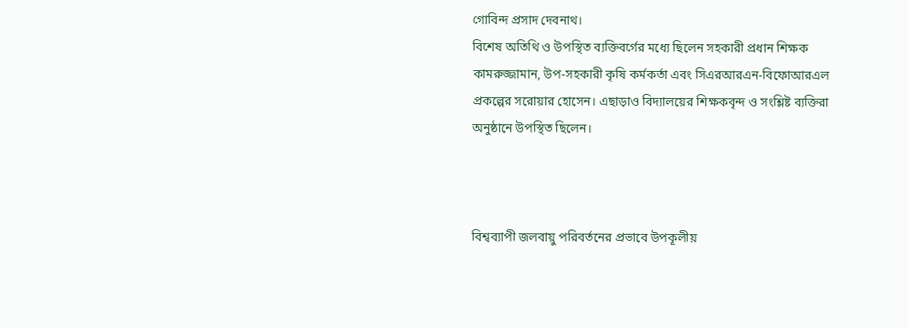গোবিন্দ প্রসাদ দেবনাথ।
বিশেষ অতিথি ও উপস্থিত ব্যক্তিবর্গের মধ্যে ছিলেন সহকারী প্রধান শিক্ষক কামরুজ্জামান, উপ-সহকারী কৃষি কর্মকর্তা এবং সিএরআরএন-বিফোআরএল প্রকল্পের সরোয়ার হোসেন। এছাড়াও বিদ্যালয়ের শিক্ষকবৃন্দ ও সংশ্লিষ্ট ব্যক্তিরা অনুষ্ঠানে উপস্থিত ছিলেন।



বিশ্বব্যাপী জলবায়ু পরিবর্তনের প্রভাবে উপকূলীয়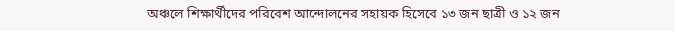অঞ্চলে শিক্ষার্থীদের পরিবেশ আন্দোলনের সহায়ক হিসেবে ১৩ জন ছাত্রী ও ১২ জন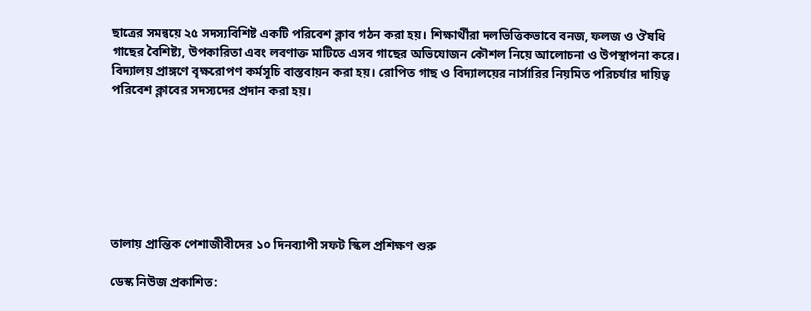ছাত্রের সমন্বয়ে ২৫ সদস্যবিশিষ্ট একটি পরিবেশ ক্লাব গঠন করা হয়। শিক্ষার্থীরা দলভিত্তিকভাবে বনজ, ফলজ ও ঔষধি গাছের বৈশিষ্ট্য, উপকারিতা এবং লবণাক্ত মাটিতে এসব গাছের অভিযোজন কৌশল নিয়ে আলোচনা ও উপস্থাপনা করে। বিদ্যালয় প্রাঙ্গণে বৃক্ষরোপণ কর্মসূচি বাস্তবায়ন করা হয়। রোপিত গাছ ও বিদ্যালয়ের নার্সারির নিয়মিত পরিচর্যার দায়িত্ব পরিবেশ ক্লাবের সদস্যদের প্রদান করা হয়।







তালায় প্রান্তিক পেশাজীবীদের ১০ দিনব্যাপী সফট স্কিল প্রশিক্ষণ শুরু

ডেস্ক নিউজ প্রকাশিত: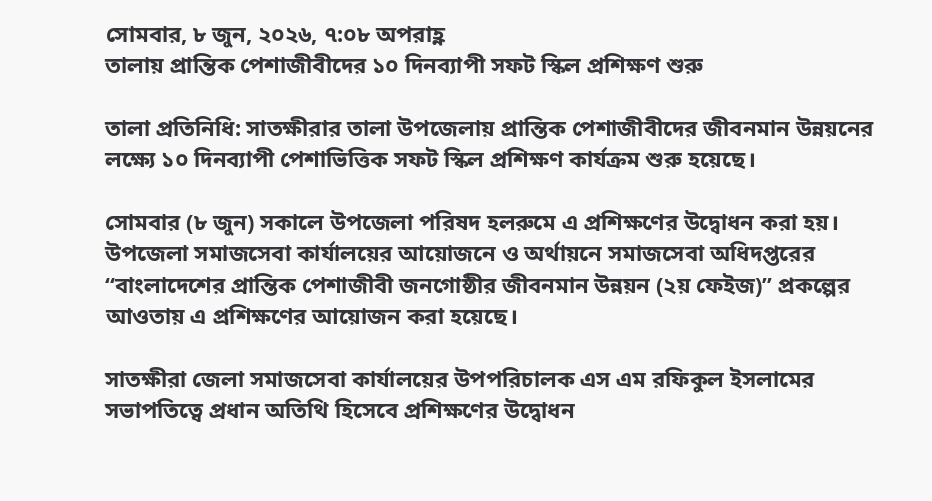সোমবার, ৮ জুন, ২০২৬, ৭:০৮ অপরাহ্ণ
তালায় প্রান্তিক পেশাজীবীদের ১০ দিনব্যাপী সফট স্কিল প্রশিক্ষণ শুরু

তালা প্রতিনিধি: সাতক্ষীরার তালা উপজেলায় প্রান্তিক পেশাজীবীদের জীবনমান উন্নয়নের লক্ষ্যে ১০ দিনব্যাপী পেশাভিত্তিক সফট স্কিল প্রশিক্ষণ কার্যক্রম শুরু হয়েছে।

সোমবার (৮ জুন) সকালে উপজেলা পরিষদ হলরুমে এ প্রশিক্ষণের উদ্বোধন করা হয়। উপজেলা সমাজসেবা কার্যালয়ের আয়োজনে ও অর্থায়নে সমাজসেবা অধিদপ্তরের “বাংলাদেশের প্রান্তিক পেশাজীবী জনগোষ্ঠীর জীবনমান উন্নয়ন (২য় ফেইজ)” প্রকল্পের আওতায় এ প্রশিক্ষণের আয়োজন করা হয়েছে।

সাতক্ষীরা জেলা সমাজসেবা কার্যালয়ের উপপরিচালক এস এম রফিকুল ইসলামের সভাপতিত্বে প্রধান অতিথি হিসেবে প্রশিক্ষণের উদ্বোধন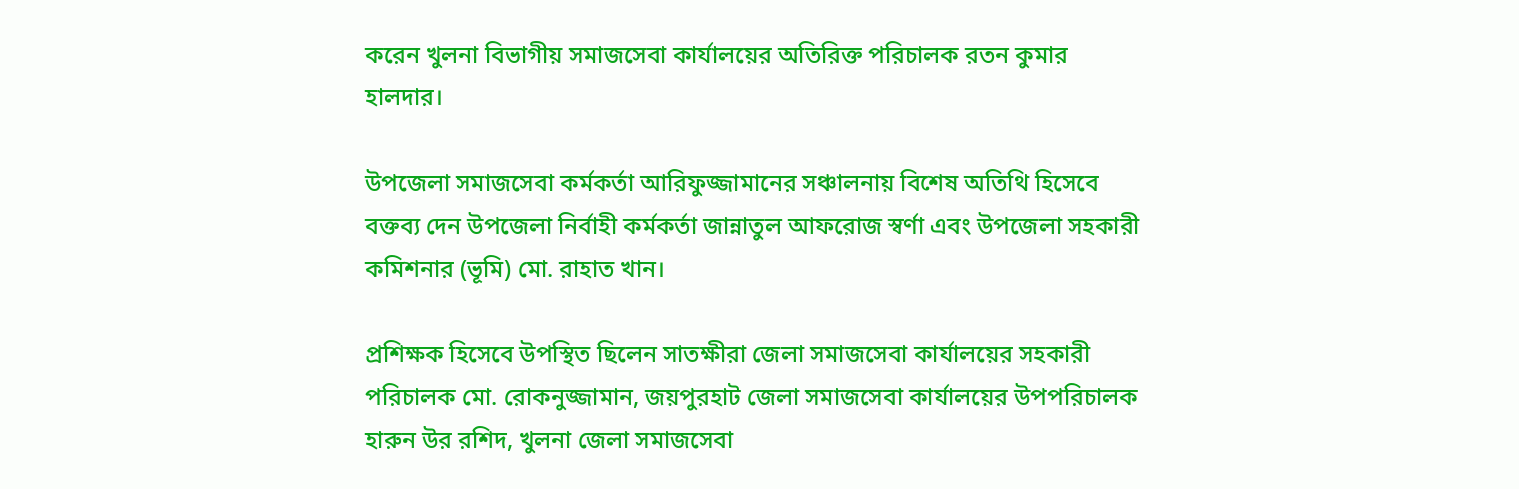করেন খুলনা বিভাগীয় সমাজসেবা কার্যালয়ের অতিরিক্ত পরিচালক রতন কুমার হালদার।

উপজেলা সমাজসেবা কর্মকর্তা আরিফুজ্জামানের সঞ্চালনায় বিশেষ অতিথি হিসেবে বক্তব্য দেন উপজেলা নির্বাহী কর্মকর্তা জান্নাতুল আফরোজ স্বর্ণা এবং উপজেলা সহকারী কমিশনার (ভূমি) মো. রাহাত খান।

প্রশিক্ষক হিসেবে উপস্থিত ছিলেন সাতক্ষীরা জেলা সমাজসেবা কার্যালয়ের সহকারী পরিচালক মো. রোকনুজ্জামান, জয়পুরহাট জেলা সমাজসেবা কার্যালয়ের উপপরিচালক হারুন উর রশিদ, খুলনা জেলা সমাজসেবা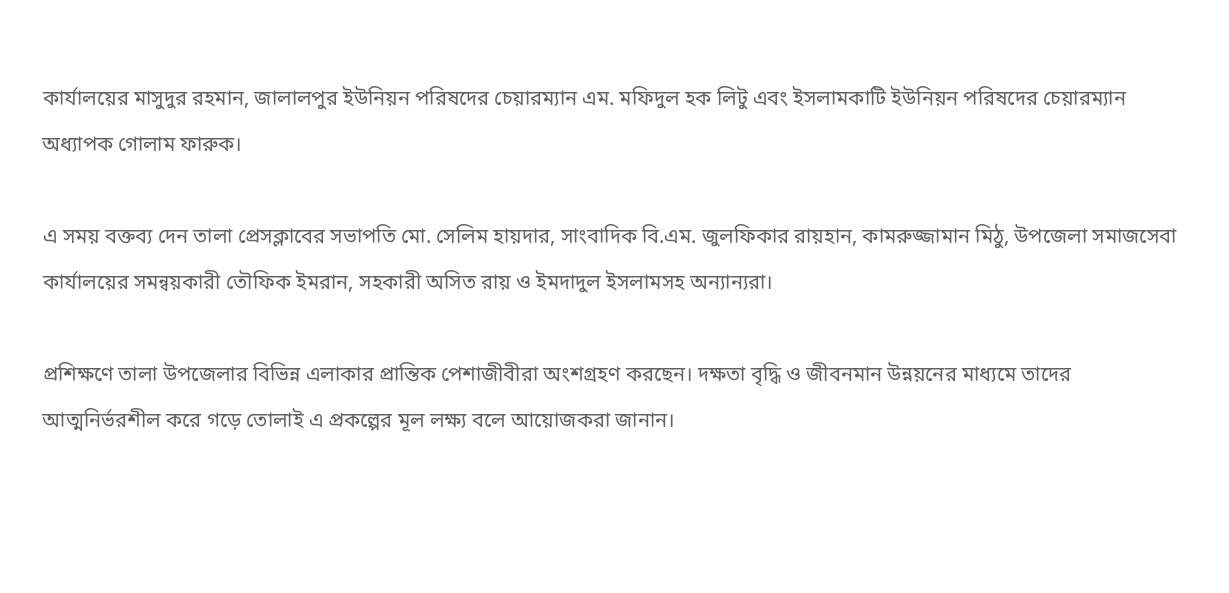কার্যালয়ের মাসুদুর রহমান, জালালপুর ইউনিয়ন পরিষদের চেয়ারম্যান এম. মফিদুল হক লিটু এবং ইসলামকাটি ইউনিয়ন পরিষদের চেয়ারম্যান অধ্যাপক গোলাম ফারুক।

এ সময় বক্তব্য দেন তালা প্রেসক্লাবের সভাপতি মো. সেলিম হায়দার, সাংবাদিক বি.এম. জুলফিকার রায়হান, কামরুজ্জামান মিঠু, উপজেলা সমাজসেবা কার্যালয়ের সমন্বয়কারী তৌফিক ইমরান, সহকারী অসিত রায় ও ইমদাদুল ইসলামসহ অন্যান্যরা।

প্রশিক্ষণে তালা উপজেলার বিভিন্ন এলাকার প্রান্তিক পেশাজীবীরা অংশগ্রহণ করছেন। দক্ষতা বৃদ্ধি ও জীবনমান উন্নয়নের মাধ্যমে তাদের আত্মনির্ভরশীল করে গড়ে তোলাই এ প্রকল্পের মূল লক্ষ্য বলে আয়োজকরা জানান।